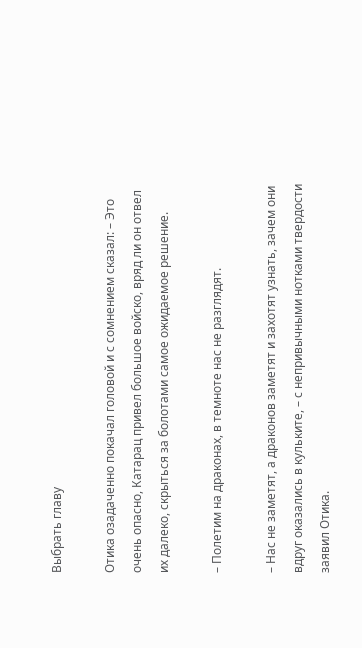Выбрать главу

Отика озадаченно покачал головой и с сомнением сказал: – Это очень опасно, Катарац привел большое войско, вряд ли он отвел их далеко, скрыться за болотами самое ожидаемое решение.

– Полетим на драконах, в темноте нас не разглядят.

– Нас не заметят, а драконов заметят и захотят узнать, зачем они вдруг оказались в кульките, – с непривычными нотками твердости заявил Отика.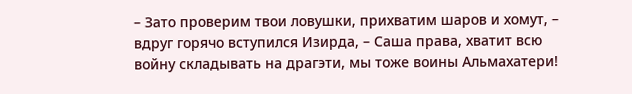– Зато проверим твои ловушки, прихватим шаров и хомут, – вдруг горячо вступился Изирда, – Саша права, хватит всю войну складывать на драгэти, мы тоже воины Альмахатери!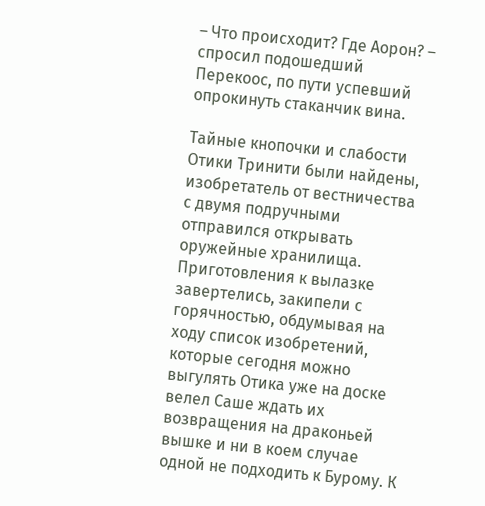– Что происходит? Где Аорон? – спросил подошедший Перекоос, по пути успевший опрокинуть стаканчик вина.

Тайные кнопочки и слабости Отики Тринити были найдены, изобретатель от вестничества с двумя подручными отправился открывать оружейные хранилища. Приготовления к вылазке завертелись, закипели с горячностью, обдумывая на ходу список изобретений, которые сегодня можно выгулять Отика уже на доске велел Саше ждать их возвращения на драконьей вышке и ни в коем случае одной не подходить к Бурому. К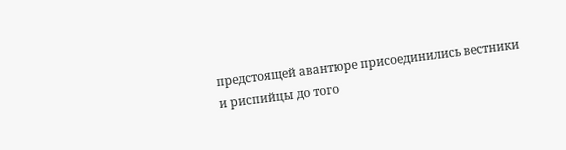предстоящей авантюре присоединились вестники и риспийцы до того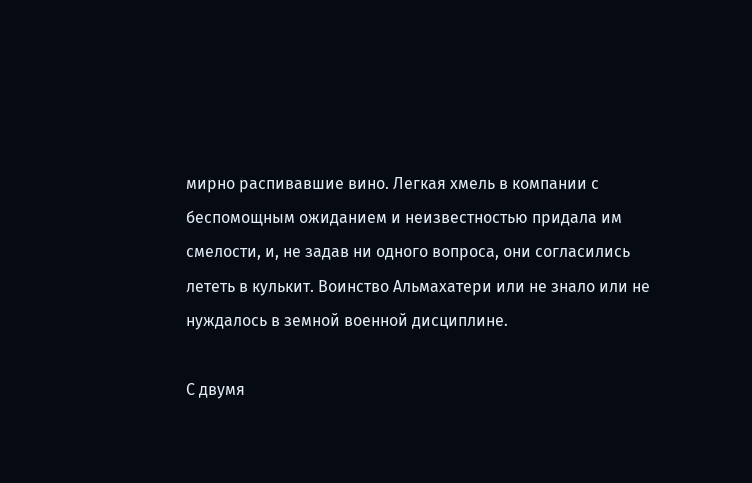мирно распивавшие вино. Легкая хмель в компании с беспомощным ожиданием и неизвестностью придала им смелости, и, не задав ни одного вопроса, они согласились лететь в кулькит. Воинство Альмахатери или не знало или не нуждалось в земной военной дисциплине.

С двумя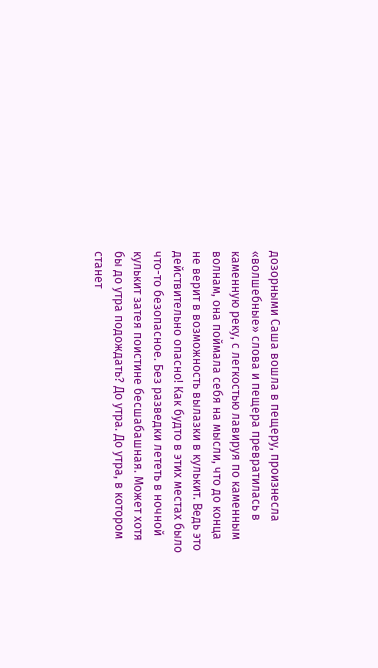дозорными Саша вошла в пещеру, произнесла «волшебные» слова и пещера превратилась в каменную реку, с легкостью лавируя по каменным волнам, она поймала себя на мысли, что до конца не верит в возможность вылазки в кулькит. Ведь это действительно опасно! Как будто в этих местах было что-то безопасное. Без разведки лететь в ночной кулькит затея поистине бесшабашная. Может хотя бы до утра подождать? До утра. До утра, в котором станет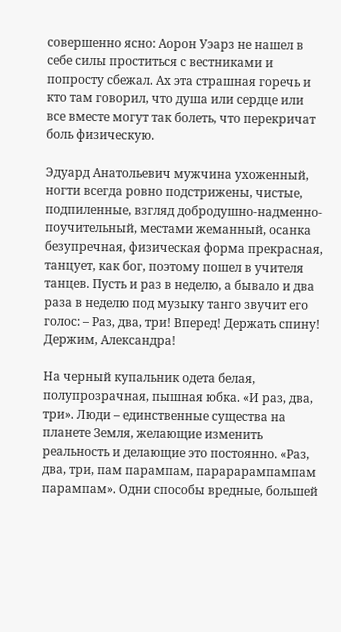совершенно ясно: Аорон Уэарз не нашел в себе силы проститься с вестниками и попросту сбежал. Ах эта страшная горечь и кто там говорил, что душа или сердце или все вместе могут так болеть, что перекричат боль физическую.

Эдуард Анатольевич мужчина ухоженный, ногти всегда ровно подстрижены, чистые, подпиленные, взгляд добродушно-надменно-поучительный, местами жеманный, осанка безупречная, физическая форма прекрасная, танцует, как бог, поэтому пошел в учителя танцев. Пусть и раз в неделю, а бывало и два раза в неделю под музыку танго звучит его голос: – Раз, два, три! Вперед! Держать спину! Держим, Александра!

На черный купальник одета белая, полупрозрачная, пышная юбка. «И раз, два, три». Люди – единственные существа на планете Земля, желающие изменить реальность и делающие это постоянно. «Раз, два, три, пам парампам, парарарампампам парампам». Одни способы вредные, большей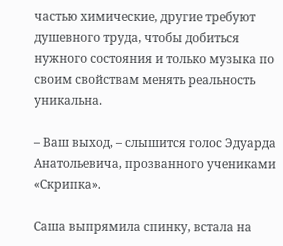частью химические, другие требуют душевного труда, чтобы добиться нужного состояния и только музыка по своим свойствам менять реальность уникальна.

– Ваш выход, – слышится голос Эдуарда Анатольевича, прозванного учениками «Скрипка».

Саша выпрямила спинку, встала на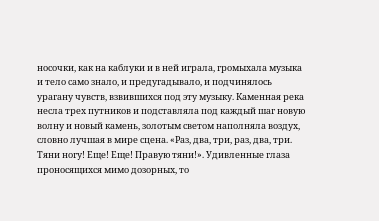носочки, как на каблуки и в ней играла, громыхала музыка и тело само знало, и предугадывало, и подчинялось урагану чувств, взвившихся под эту музыку. Каменная река несла трех путников и подставляла под каждый шаг новую волну и новый камень, золотым светом наполняла воздух, словно лучшая в мире сцена. «Раз, два, три, раз, два, три. Тяни ногу! Еще! Еще! Правую тяни!». Удивленные глаза проносящихся мимо дозорных, то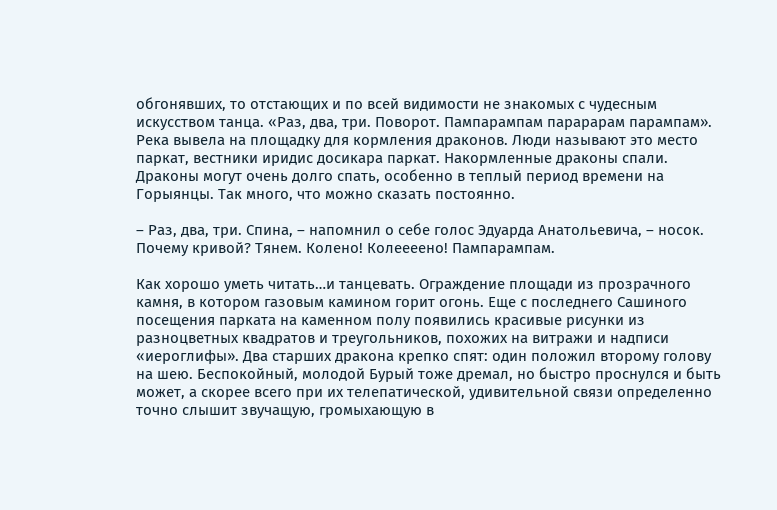обгонявших, то отстающих и по всей видимости не знакомых с чудесным искусством танца. «Раз, два, три. Поворот. Пампарампам парарарам парампам». Река вывела на площадку для кормления драконов. Люди называют это место паркат, вестники иридис досикара паркат. Накормленные драконы спали. Драконы могут очень долго спать, особенно в теплый период времени на Горыянцы. Так много, что можно сказать постоянно.

– Раз, два, три. Спина, – напомнил о себе голос Эдуарда Анатольевича, – носок. Почему кривой? Тянем. Колено! Колеееено! Пампарампам.

Как хорошо уметь читать…и танцевать. Ограждение площади из прозрачного камня, в котором газовым камином горит огонь. Еще с последнего Сашиного посещения парката на каменном полу появились красивые рисунки из разноцветных квадратов и треугольников, похожих на витражи и надписи «иероглифы». Два старших дракона крепко спят: один положил второму голову на шею. Беспокойный, молодой Бурый тоже дремал, но быстро проснулся и быть может, а скорее всего при их телепатической, удивительной связи определенно точно слышит звучащую, громыхающую в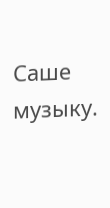Саше музыку.